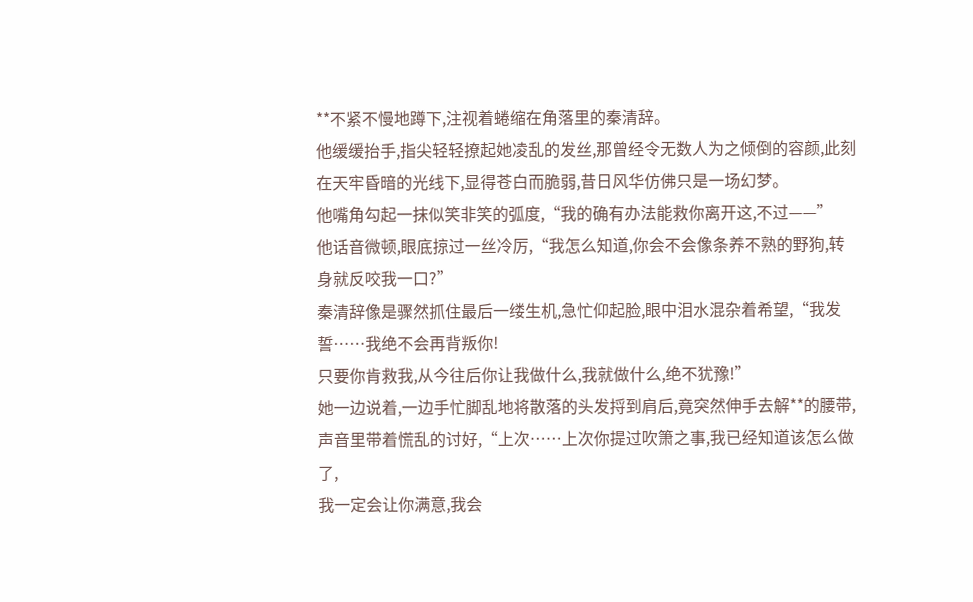**不紧不慢地蹲下,注视着蜷缩在角落里的秦清辞。
他缓缓抬手,指尖轻轻撩起她凌乱的发丝,那曾经令无数人为之倾倒的容颜,此刻在天牢昏暗的光线下,显得苍白而脆弱,昔日风华仿佛只是一场幻梦。
他嘴角勾起一抹似笑非笑的弧度,“我的确有办法能救你离开这,不过——”
他话音微顿,眼底掠过一丝冷厉,“我怎么知道,你会不会像条养不熟的野狗,转身就反咬我一口?”
秦清辞像是骤然抓住最后一缕生机,急忙仰起脸,眼中泪水混杂着希望,“我发誓……我绝不会再背叛你!
只要你肯救我,从今往后你让我做什么,我就做什么,绝不犹豫!”
她一边说着,一边手忙脚乱地将散落的头发捋到肩后,竟突然伸手去解**的腰带,声音里带着慌乱的讨好,“上次……上次你提过吹箫之事,我已经知道该怎么做了,
我一定会让你满意,我会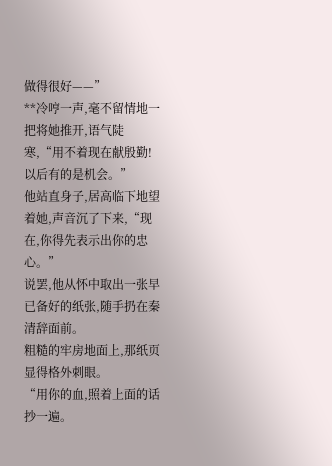做得很好——”
**冷哼一声,毫不留情地一把将她推开,语气陡寒,“用不着现在献殷勤!
以后有的是机会。”
他站直身子,居高临下地望着她,声音沉了下来,“现在,你得先表示出你的忠心。”
说罢,他从怀中取出一张早已备好的纸张,随手扔在秦清辞面前。
粗糙的牢房地面上,那纸页显得格外刺眼。
“用你的血,照着上面的话抄一遍。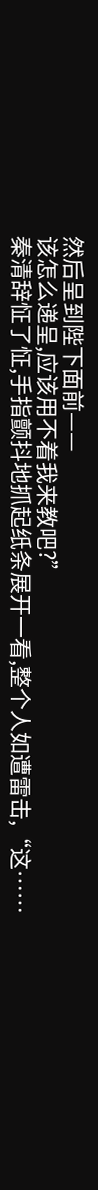然后呈到陛下面前——
该怎么递呈,应该用不着我来教吧?”
秦清辞怔了怔,手指颤抖地抓起纸条展开一看,整个人如遭雷击,“这……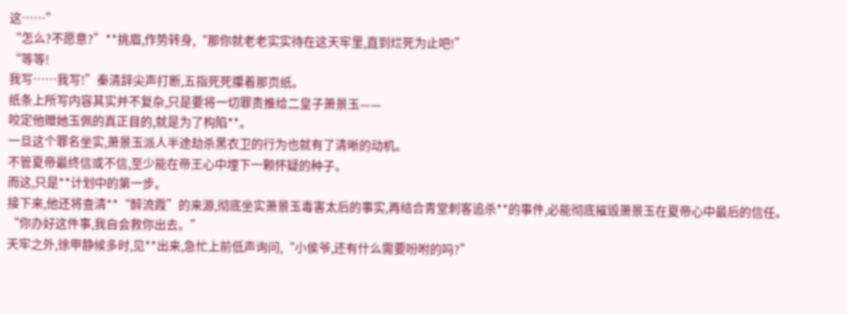这……”
“怎么?不愿意?”**挑眉,作势转身,“那你就老老实实待在这天牢里,直到烂死为止吧!”
“等等!
我写……我写!”秦清辞尖声打断,五指死死攥着那页纸。
纸条上所写内容其实并不复杂,只是要将一切罪责推给二皇子萧景玉——
咬定他赠她玉佩的真正目的,就是为了构陷**。
一旦这个罪名坐实,萧景玉派人半途劫杀黑衣卫的行为也就有了清晰的动机。
不管夏帝最终信或不信,至少能在帝王心中埋下一颗怀疑的种子。
而这,只是**计划中的第一步。
接下来,他还将查清**“醉流霞”的来源,彻底坐实萧景玉毒害太后的事实,再结合青堂刺客追杀**的事件,必能彻底摧毁萧景玉在夏帝心中最后的信任。
“你办好这件事,我自会救你出去。”
天牢之外,徐甲静候多时,见**出来,急忙上前低声询问,“小侯爷,还有什么需要吩咐的吗?”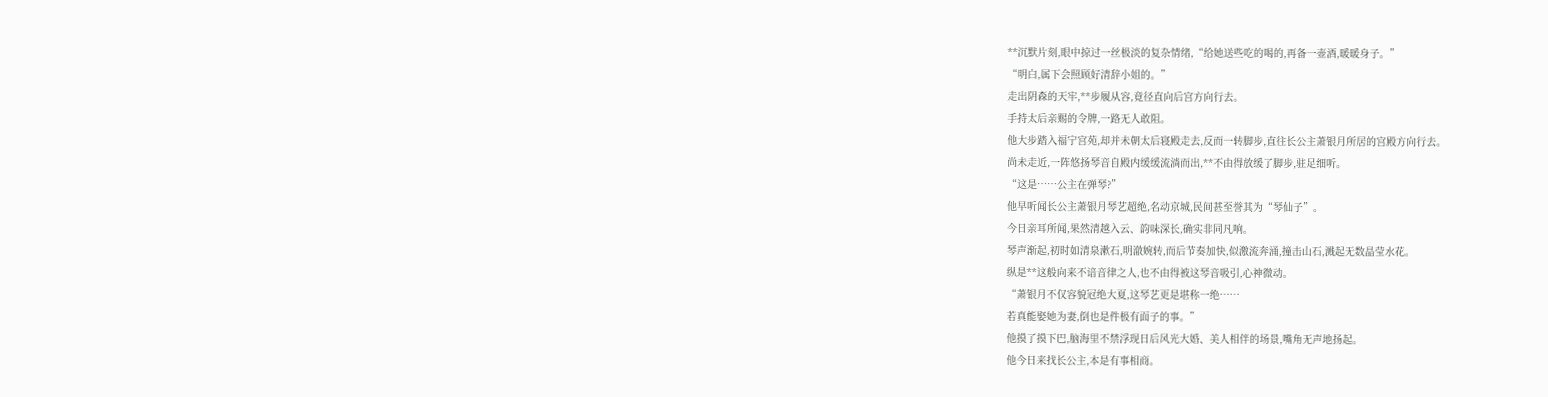**沉默片刻,眼中掠过一丝极淡的复杂情绪,“给她送些吃的喝的,再备一壶酒,暖暖身子。”
“明白,属下会照顾好清辞小姐的。”
走出阴森的天牢,**步履从容,竟径直向后宫方向行去。
手持太后亲赐的令牌,一路无人敢阻。
他大步踏入福宁宫苑,却并未朝太后寝殿走去,反而一转脚步,直往长公主萧银月所居的宫殿方向行去。
尚未走近,一阵悠扬琴音自殿内缓缓流淌而出,**不由得放缓了脚步,驻足细听。
“这是……公主在弹琴?”
他早听闻长公主萧银月琴艺超绝,名动京城,民间甚至誉其为“琴仙子”。
今日亲耳所闻,果然清越入云、韵味深长,确实非同凡响。
琴声渐起,初时如清泉漱石,明澈婉转,而后节奏加快,似激流奔涌,撞击山石,溅起无数晶莹水花。
纵是**这般向来不谙音律之人,也不由得被这琴音吸引,心神微动。
“萧银月不仅容貌冠绝大夏,这琴艺更是堪称一绝……
若真能娶她为妻,倒也是件极有面子的事。”
他摸了摸下巴,脑海里不禁浮现日后风光大婚、美人相伴的场景,嘴角无声地扬起。
他今日来找长公主,本是有事相商。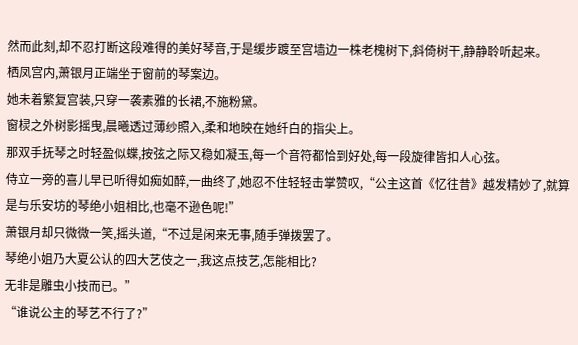然而此刻,却不忍打断这段难得的美好琴音,于是缓步踱至宫墙边一株老槐树下,斜倚树干,静静聆听起来。
栖凤宫内,萧银月正端坐于窗前的琴案边。
她未着繁复宫装,只穿一袭素雅的长裙,不施粉黛。
窗棂之外树影摇曳,晨曦透过薄纱照入,柔和地映在她纤白的指尖上。
那双手抚琴之时轻盈似蝶,按弦之际又稳如凝玉,每一个音符都恰到好处,每一段旋律皆扣人心弦。
侍立一旁的喜儿早已听得如痴如醉,一曲终了,她忍不住轻轻击掌赞叹,“公主这首《忆往昔》越发精妙了,就算是与乐安坊的琴绝小姐相比,也毫不逊色呢!”
萧银月却只微微一笑,摇头道,“不过是闲来无事,随手弹拨罢了。
琴绝小姐乃大夏公认的四大艺伎之一,我这点技艺,怎能相比?
无非是雕虫小技而已。”
“谁说公主的琴艺不行了?”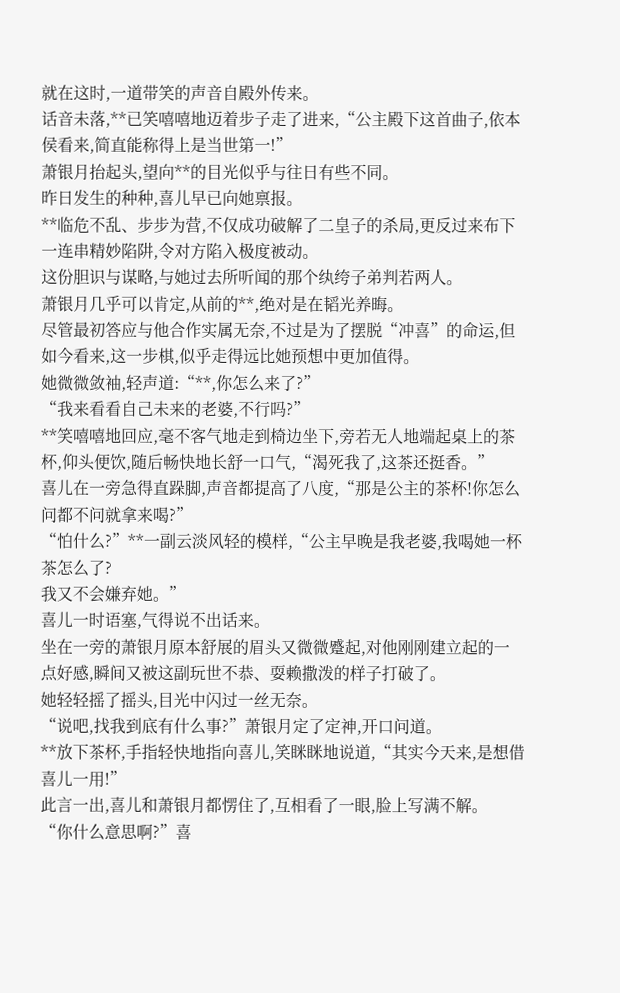就在这时,一道带笑的声音自殿外传来。
话音未落,**已笑嘻嘻地迈着步子走了进来,“公主殿下这首曲子,依本侯看来,简直能称得上是当世第一!”
萧银月抬起头,望向**的目光似乎与往日有些不同。
昨日发生的种种,喜儿早已向她禀报。
**临危不乱、步步为营,不仅成功破解了二皇子的杀局,更反过来布下一连串精妙陷阱,令对方陷入极度被动。
这份胆识与谋略,与她过去所听闻的那个纨绔子弟判若两人。
萧银月几乎可以肯定,从前的**,绝对是在韬光养晦。
尽管最初答应与他合作实属无奈,不过是为了摆脱“冲喜”的命运,但如今看来,这一步棋,似乎走得远比她预想中更加值得。
她微微敛袖,轻声道:“**,你怎么来了?”
“我来看看自己未来的老婆,不行吗?”
**笑嘻嘻地回应,毫不客气地走到椅边坐下,旁若无人地端起桌上的茶杯,仰头便饮,随后畅快地长舒一口气,“渴死我了,这茶还挺香。”
喜儿在一旁急得直跺脚,声音都提高了八度,“那是公主的茶杯!你怎么问都不问就拿来喝?”
“怕什么?”**一副云淡风轻的模样,“公主早晚是我老婆,我喝她一杯茶怎么了?
我又不会嫌弃她。”
喜儿一时语塞,气得说不出话来。
坐在一旁的萧银月原本舒展的眉头又微微蹙起,对他刚刚建立起的一点好感,瞬间又被这副玩世不恭、耍赖撒泼的样子打破了。
她轻轻摇了摇头,目光中闪过一丝无奈。
“说吧,找我到底有什么事?”萧银月定了定神,开口问道。
**放下茶杯,手指轻快地指向喜儿,笑眯眯地说道,“其实今天来,是想借喜儿一用!”
此言一出,喜儿和萧银月都愣住了,互相看了一眼,脸上写满不解。
“你什么意思啊?”喜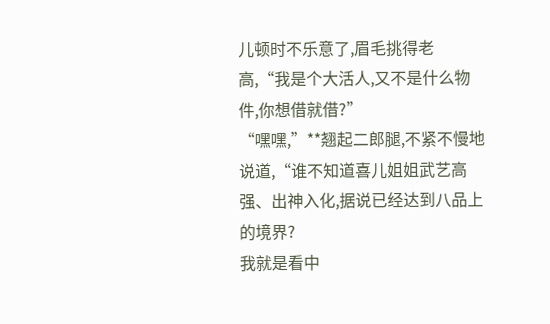儿顿时不乐意了,眉毛挑得老高,“我是个大活人,又不是什么物件,你想借就借?”
“嘿嘿,”**翘起二郎腿,不紧不慢地说道,“谁不知道喜儿姐姐武艺高强、出神入化,据说已经达到八品上的境界?
我就是看中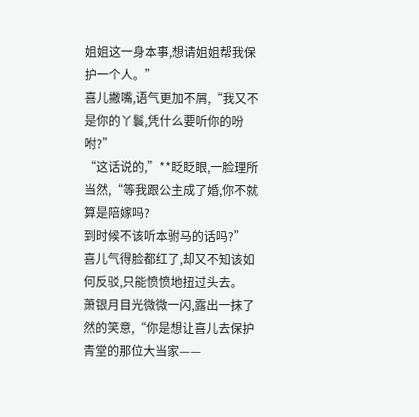姐姐这一身本事,想请姐姐帮我保护一个人。”
喜儿撇嘴,语气更加不屑,“我又不是你的丫鬟,凭什么要听你的吩咐?”
“这话说的,”**眨眨眼,一脸理所当然,“等我跟公主成了婚,你不就算是陪嫁吗?
到时候不该听本驸马的话吗?”
喜儿气得脸都红了,却又不知该如何反驳,只能愤愤地扭过头去。
萧银月目光微微一闪,露出一抹了然的笑意,“你是想让喜儿去保护青堂的那位大当家——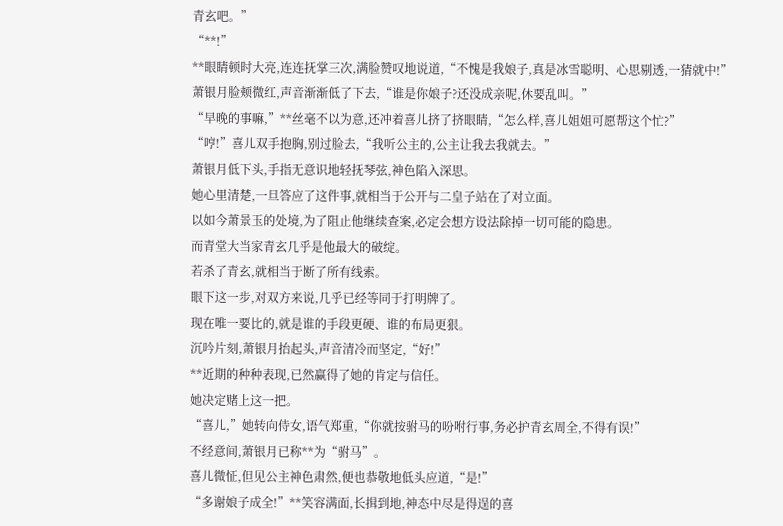青玄吧。”
“**!”
**眼睛顿时大亮,连连抚掌三次,满脸赞叹地说道,“不愧是我娘子,真是冰雪聪明、心思剔透,一猜就中!”
萧银月脸颊微红,声音渐渐低了下去,“谁是你娘子?还没成亲呢,休要乱叫。”
“早晚的事嘛,”**丝毫不以为意,还冲着喜儿挤了挤眼睛,“怎么样,喜儿姐姐可愿帮这个忙?”
“哼!”喜儿双手抱胸,别过脸去,“我听公主的,公主让我去我就去。”
萧银月低下头,手指无意识地轻抚琴弦,神色陷入深思。
她心里清楚,一旦答应了这件事,就相当于公开与二皇子站在了对立面。
以如今萧景玉的处境,为了阻止他继续查案,必定会想方设法除掉一切可能的隐患。
而青堂大当家青玄几乎是他最大的破绽。
若杀了青玄,就相当于断了所有线索。
眼下这一步,对双方来说,几乎已经等同于打明牌了。
现在唯一要比的,就是谁的手段更硬、谁的布局更狠。
沉吟片刻,萧银月抬起头,声音清冷而坚定,“好!”
**近期的种种表现,已然赢得了她的肯定与信任。
她决定赌上这一把。
“喜儿,”她转向侍女,语气郑重,“你就按驸马的吩咐行事,务必护青玄周全,不得有误!”
不经意间,萧银月已称**为“驸马”。
喜儿微怔,但见公主神色肃然,便也恭敬地低头应道,“是!”
“多谢娘子成全!”**笑容满面,长揖到地,神态中尽是得逞的喜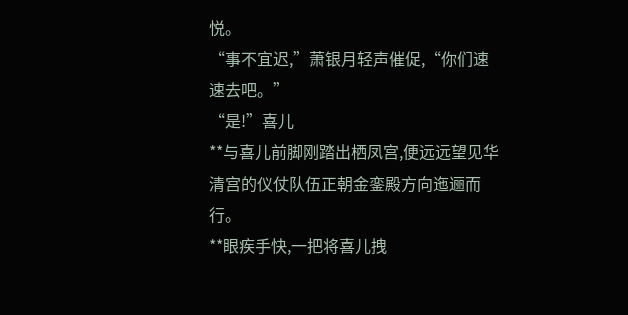悦。
“事不宜迟,”萧银月轻声催促,“你们速速去吧。”
“是!”喜儿
**与喜儿前脚刚踏出栖凤宫,便远远望见华清宫的仪仗队伍正朝金銮殿方向迤逦而行。
**眼疾手快,一把将喜儿拽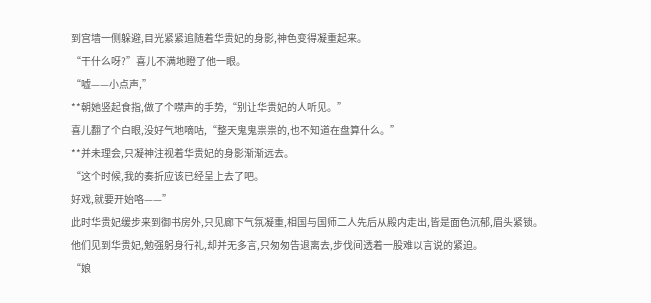到宫墙一侧躲避,目光紧紧追随着华贵妃的身影,神色变得凝重起来。
“干什么呀?”喜儿不满地瞪了他一眼。
“嘘——小点声,”
**朝她竖起食指,做了个噤声的手势,“别让华贵妃的人听见。”
喜儿翻了个白眼,没好气地嘀咕,“整天鬼鬼祟祟的,也不知道在盘算什么。”
**并未理会,只凝神注视着华贵妃的身影渐渐远去。
“这个时候,我的奏折应该已经呈上去了吧。
好戏,就要开始咯——”
此时华贵妃缓步来到御书房外,只见廊下气氛凝重,相国与国师二人先后从殿内走出,皆是面色沉郁,眉头紧锁。
他们见到华贵妃,勉强躬身行礼,却并无多言,只匆匆告退离去,步伐间透着一股难以言说的紧迫。
“娘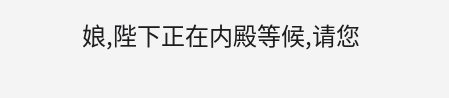娘,陛下正在内殿等候,请您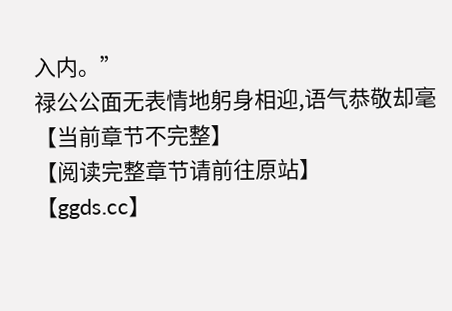入内。”
禄公公面无表情地躬身相迎,语气恭敬却毫
【当前章节不完整】
【阅读完整章节请前往原站】
【ggds.cc】